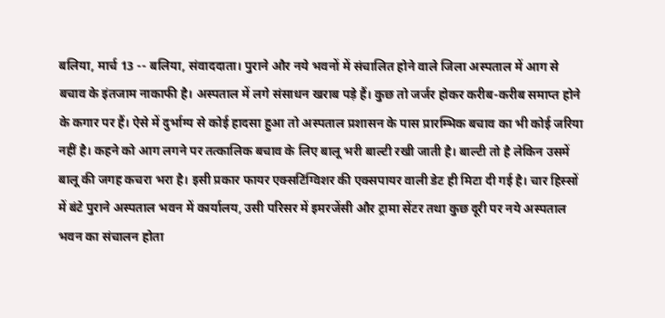बलिया, मार्च 13 -- बलिया, संवाददाता। पुराने और नये भवनों में संचालित होने वाले जिला अस्पताल में आग से बचाव के इंतजाम नाकाफी है। अस्पताल में लगे संसाधन खराब पड़े हैं। कुछ तो जर्जर होकर करीब-करीब समाप्त होने के कगार पर हैं। ऐसे में दुर्भाग्य से कोई हादसा हुआ तो अस्पताल प्रशासन के पास प्रारम्भिक बचाव का भी कोई जरिया नहीं है। कहने को आग लगने पर तत्कालिक बचाव के लिए बालू भरी बाल्टी रखी जाती है। बाल्टी तो है लेकिन उसमें बालू की जगह कचरा भरा है। इसी प्रकार फायर एक्सटिंग्विशर की एक्सपायर वाली डेट ही मिटा दी गई है। चार हिस्सों में बंटे पुराने अस्पताल भवन में कार्यालय, उसी परिसर में इमरजेंसी और ट्रामा सेंटर तथा कुछ दूरी पर नये अस्पताल भवन का संचालन होता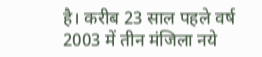है। करीब 23 साल पहले वर्ष 2003 में तीन मंजिला नये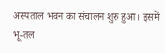अस्पताल भवन का संचालन शुरु हुआ। इसमें भू-तल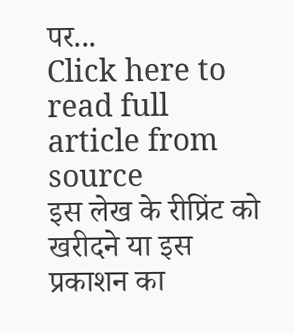पर...
Click here to read full article from source
इस लेख के रीप्रिंट को खरीदने या इस प्रकाशन का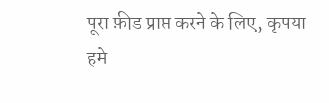पूरा फ़ीड प्राप्त करने के लिए, कृपया
हमे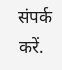संपर्क करें.